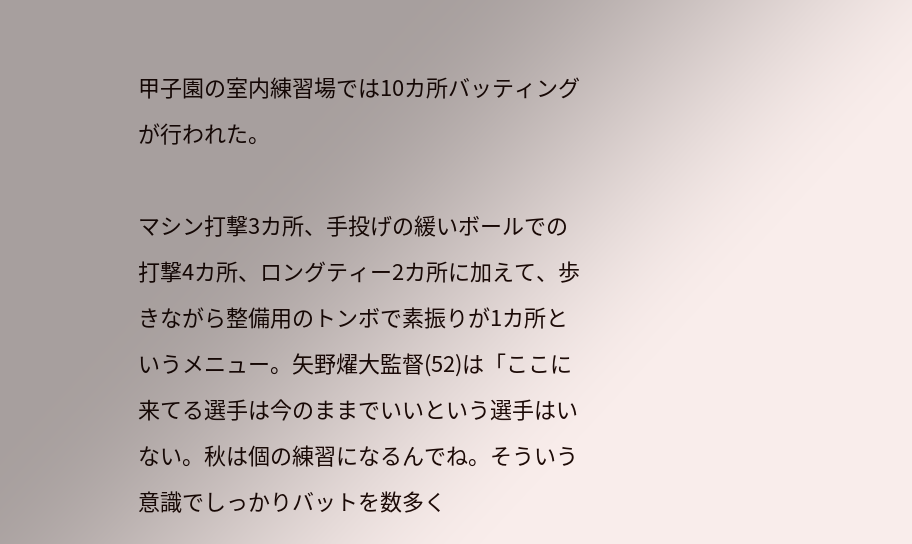甲子園の室内練習場では10カ所バッティングが行われた。

マシン打撃3カ所、手投げの緩いボールでの打撃4カ所、ロングティー2カ所に加えて、歩きながら整備用のトンボで素振りが1カ所というメニュー。矢野燿大監督(52)は「ここに来てる選手は今のままでいいという選手はいない。秋は個の練習になるんでね。そういう意識でしっかりバットを数多く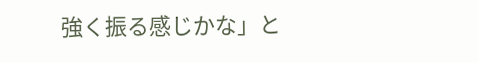強く振る感じかな」と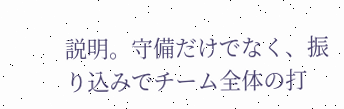説明。守備だけでなく、振り込みでチーム全体の打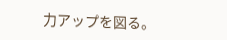力アップを図る。